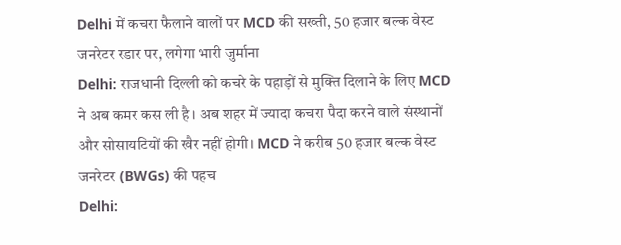Delhi में कचरा फैलाने वालों पर MCD की सख्ती, 50 हजार बल्क वेस्ट जनरेटर रडार पर, लगेगा भारी जुर्माना
Delhi: राजधानी दिल्ली को कचरे के पहाड़ों से मुक्ति दिलाने के लिए MCD ने अब कमर कस ली है। अब शहर में ज्यादा कचरा पैदा करने वाले संस्थानों और सोसायटियों की खैर नहीं होगी। MCD ने करीब 50 हजार बल्क वेस्ट जनरेटर (BWGs) की पहच
Delhi: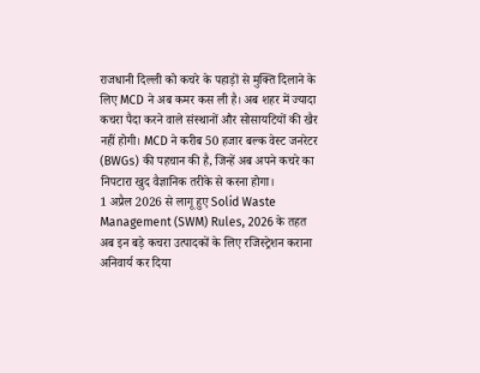राजधानी दिल्ली को कचरे के पहाड़ों से मुक्ति दिलाने के लिए MCD ने अब कमर कस ली है। अब शहर में ज्यादा कचरा पैदा करने वाले संस्थानों और सोसायटियों की खैर नहीं होगी। MCD ने करीब 50 हजार बल्क वेस्ट जनरेटर (BWGs) की पहचान की है, जिन्हें अब अपने कचरे का निपटारा खुद वैज्ञानिक तरीके से करना होगा।
1 अप्रैल 2026 से लागू हुए Solid Waste Management (SWM) Rules, 2026 के तहत अब इन बड़े कचरा उत्पादकों के लिए रजिस्ट्रेशन कराना अनिवार्य कर दिया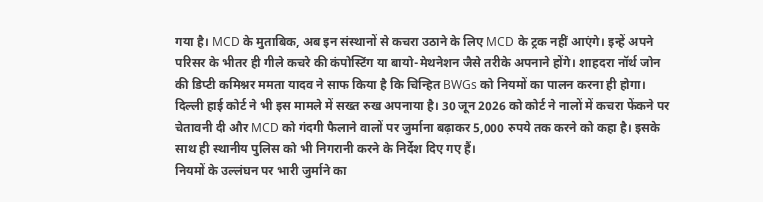गया है। MCD के मुताबिक, अब इन संस्थानों से कचरा उठाने के लिए MCD के ट्रक नहीं आएंगे। इन्हें अपने परिसर के भीतर ही गीले कचरे की कंपोस्टिंग या बायो-मेथनेशन जैसे तरीके अपनाने होंगे। शाहदरा नॉर्थ जोन की डिप्टी कमिश्नर ममता यादव ने साफ किया है कि चिन्हित BWGs को नियमों का पालन करना ही होगा।
दिल्ली हाई कोर्ट ने भी इस मामले में सख्त रुख अपनाया है। 30 जून 2026 को कोर्ट ने नालों में कचरा फेंकने पर चेतावनी दी और MCD को गंदगी फैलाने वालों पर जुर्माना बढ़ाकर 5,000 रुपये तक करने को कहा है। इसके साथ ही स्थानीय पुलिस को भी निगरानी करने के निर्देश दिए गए हैं।
नियमों के उल्लंघन पर भारी जुर्माने का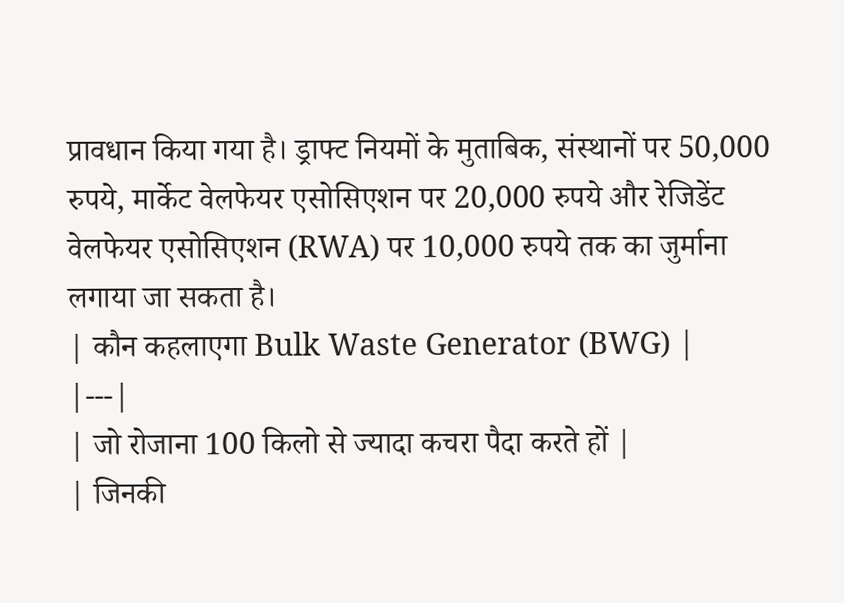प्रावधान किया गया है। ड्राफ्ट नियमों के मुताबिक, संस्थानों पर 50,000 रुपये, मार्केट वेलफेयर एसोसिएशन पर 20,000 रुपये और रेजिडेंट वेलफेयर एसोसिएशन (RWA) पर 10,000 रुपये तक का जुर्माना लगाया जा सकता है।
| कौन कहलाएगा Bulk Waste Generator (BWG) |
|---|
| जो रोजाना 100 किलो से ज्यादा कचरा पैदा करते हों |
| जिनकी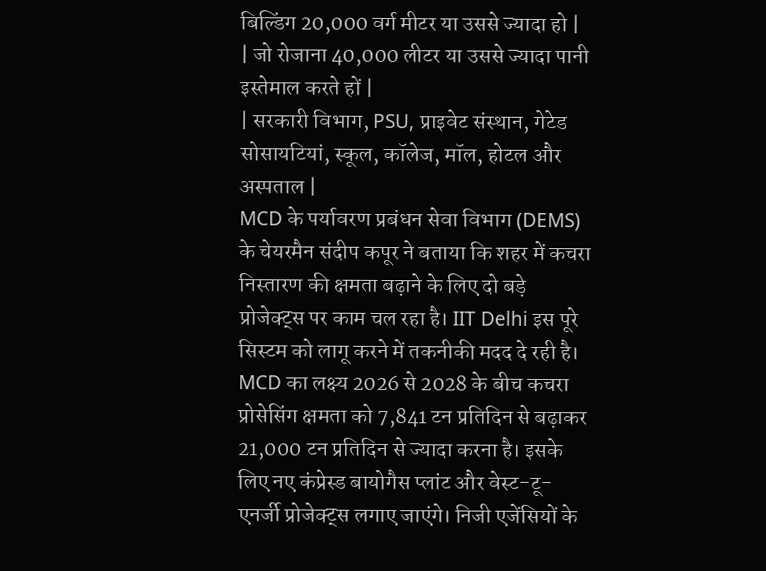बिल्डिंग 20,000 वर्ग मीटर या उससे ज्यादा हो |
| जो रोजाना 40,000 लीटर या उससे ज्यादा पानी इस्तेमाल करते हों |
| सरकारी विभाग, PSU, प्राइवेट संस्थान, गेटेड सोसायटियां, स्कूल, कॉलेज, मॉल, होटल और अस्पताल |
MCD के पर्यावरण प्रबंधन सेवा विभाग (DEMS) के चेयरमैन संदीप कपूर ने बताया कि शहर में कचरा निस्तारण की क्षमता बढ़ाने के लिए दो बड़े प्रोजेक्ट्स पर काम चल रहा है। IIT Delhi इस पूरे सिस्टम को लागू करने में तकनीकी मदद दे रही है। MCD का लक्ष्य 2026 से 2028 के बीच कचरा प्रोसेसिंग क्षमता को 7,841 टन प्रतिदिन से बढ़ाकर 21,000 टन प्रतिदिन से ज्यादा करना है। इसके लिए नए कंप्रेस्ड बायोगैस प्लांट और वेस्ट-टू-एनर्जी प्रोजेक्ट्स लगाए जाएंगे। निजी एजेंसियों के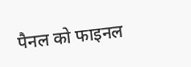पैनल को फाइनल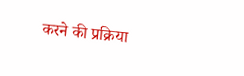करने की प्रक्रिया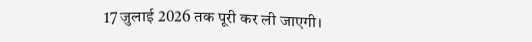17 जुलाई 2026 तक पूरी कर ली जाएगी।